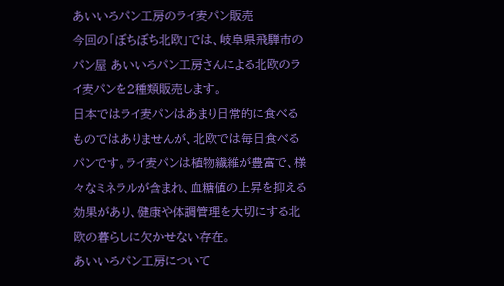あいいろパン工房のライ麦パン販売
今回の「ぼちぼち北欧」では、岐阜県飛騨市のパン屋 あいいろパン工房さんによる北欧のライ麦パンを2種類販売します。
日本ではライ麦パンはあまり日常的に食べるものではありませんが、北欧では毎日食べるパンです。ライ麦パンは植物繊維が豊富で、様々なミネラルが含まれ、血糖値の上昇を抑える効果があり、健康や体調管理を大切にする北欧の暮らしに欠かせない存在。
あいいろパン工房について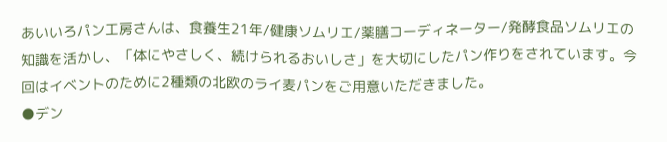あいいろパン工房さんは、食養生21年/健康ソムリエ/薬膳コーディネーター/発酵食品ソムリエの知識を活かし、「体にやさしく、続けられるおいしさ」を大切にしたパン作りをされています。今回はイベントのために2種類の北欧のライ麦パンをご用意いただきました。
●デン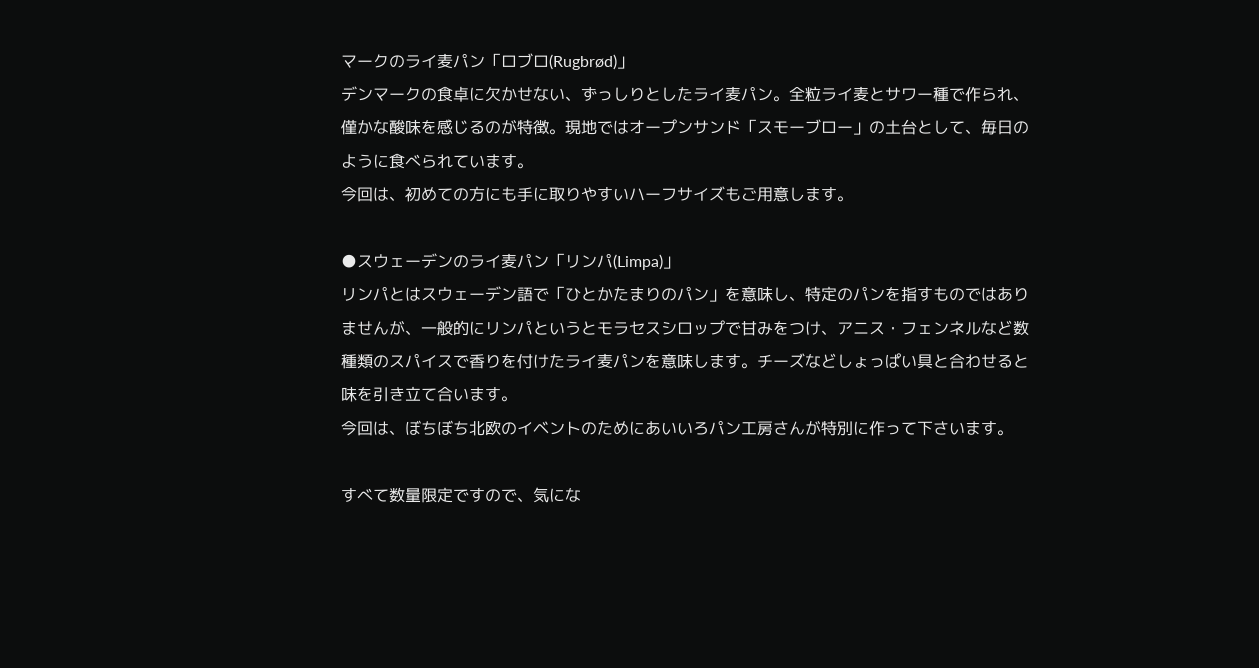マークのライ麦パン「ロブロ(Rugbrød)」
デンマークの食卓に欠かせない、ずっしりとしたライ麦パン。全粒ライ麦とサワー種で作られ、僅かな酸味を感じるのが特徴。現地ではオープンサンド「スモーブロー」の土台として、毎日のように食べられています。
今回は、初めての方にも手に取りやすいハーフサイズもご用意します。

●スウェーデンのライ麦パン「リンパ(Limpa)」
リンパとはスウェーデン語で「ひとかたまりのパン」を意味し、特定のパンを指すものではありませんが、一般的にリンパというとモラセスシロップで甘みをつけ、アニス・フェンネルなど数種類のスパイスで香りを付けたライ麦パンを意味します。チーズなどしょっぱい具と合わせると味を引き立て合います。
今回は、ぼちぼち北欧のイベントのためにあいいろパン工房さんが特別に作って下さいます。

すべて数量限定ですので、気にな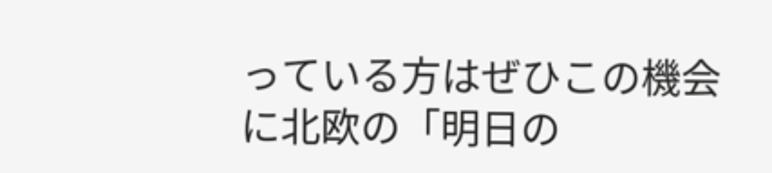っている方はぜひこの機会に北欧の「明日の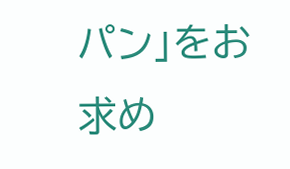パン」をお求め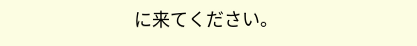に来てください。